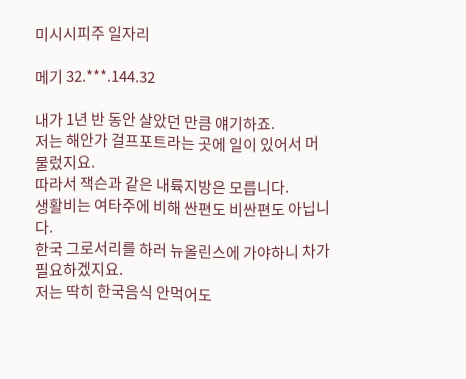미시시피주 일자리

메기 32.***.144.32

내가 1년 반 동안 살았던 만큼 얘기하죠.
저는 해안가 걸프포트라는 곳에 일이 있어서 머물렀지요.
따라서 잭슨과 같은 내륙지방은 모릅니다.
생활비는 여타주에 비해 싼편도 비싼편도 아닙니다.
한국 그로서리를 하러 뉴올린스에 가야하니 차가 필요하겠지요.
저는 딱히 한국음식 안먹어도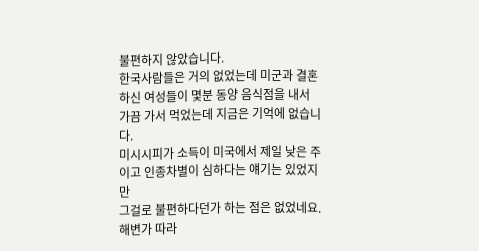불편하지 않았습니다.
한국사람들은 거의 없었는데 미군과 결혼하신 여성들이 몇분 동양 음식점을 내서
가끔 가서 먹었는데 지금은 기억에 없습니다.
미시시피가 소득이 미국에서 제일 낮은 주이고 인종차별이 심하다는 얘기는 있었지만
그걸로 불편하다던가 하는 점은 없었네요.
해변가 따라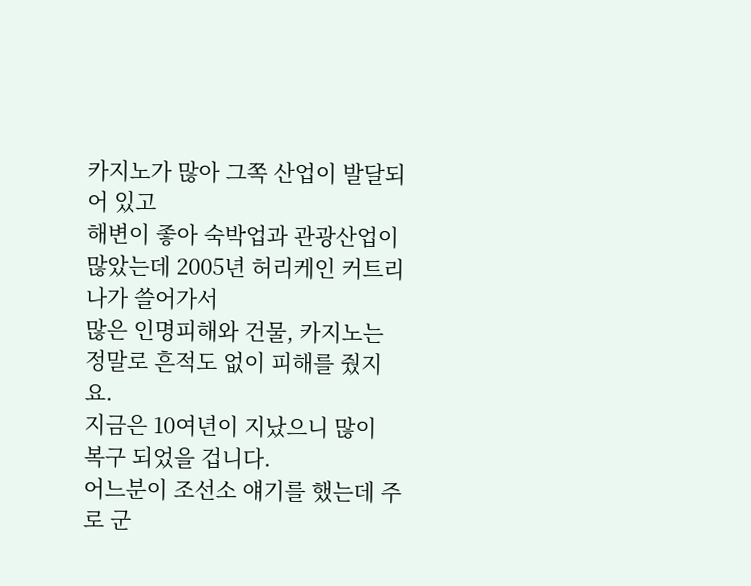카지노가 많아 그쪽 산업이 발달되어 있고
해변이 좋아 숙박업과 관광산업이 많았는데 2005년 허리케인 커트리나가 쓸어가서
많은 인명피해와 건물, 카지노는 정말로 흔적도 없이 피해를 줬지요.
지금은 10여년이 지났으니 많이 복구 되었을 겁니다.
어느분이 조선소 얘기를 했는데 주로 군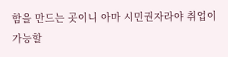함을 만드는 곳이니 아마 시민권자라야 취업이 가능할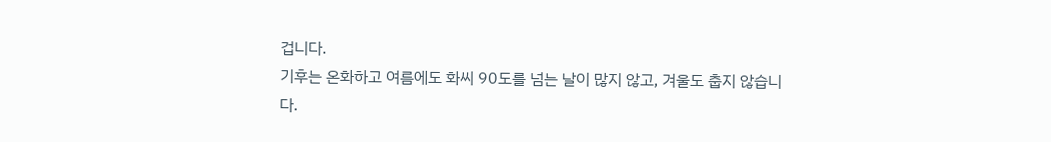겁니다.
기후는 온화하고 여름에도 화씨 90도를 넘는 날이 많지 않고, 겨울도 춥지 않습니다.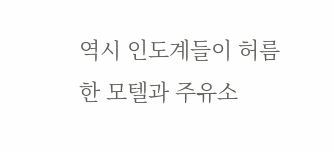역시 인도계들이 허름한 모텔과 주유소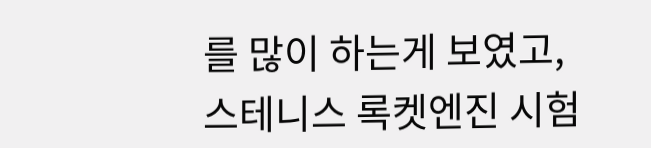를 많이 하는게 보였고,
스테니스 록켓엔진 시험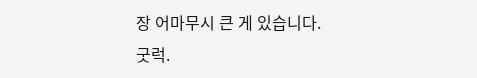장 어마무시 큰 게 있습니다.
굿럭.